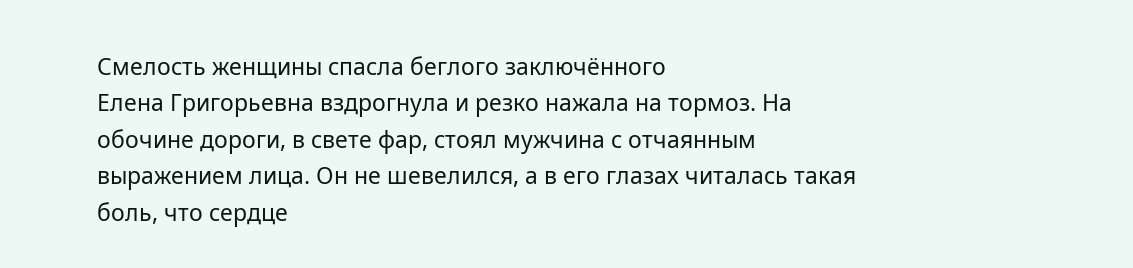Смелость женщины спасла беглого заключённого
Елена Григорьевна вздрогнула и резко нажала на тормоз. На обочине дороги, в свете фар, стоял мужчина с отчаянным выражением лица. Он не шевелился, а в его глазах читалась такая боль, что сердце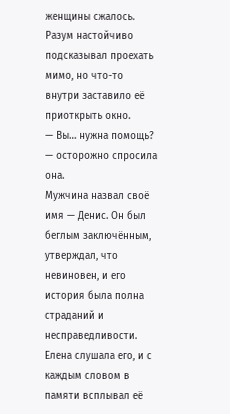женщины сжалось. Разум настойчиво подсказывал проехать мимо, но что-то внутри заставило её приоткрыть окно.
— Вы… нужна помощь? — осторожно спросила она.
Мужчина назвал своё имя — Денис. Он был беглым заключённым, утверждал, что невиновен, и его история была полна страданий и несправедливости. Елена слушала его, и с каждым словом в памяти всплывал её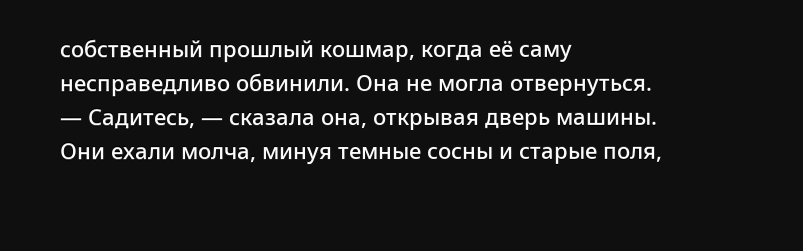собственный прошлый кошмар, когда её саму несправедливо обвинили. Она не могла отвернуться.
— Садитесь, — сказала она, открывая дверь машины.
Они ехали молча, минуя темные сосны и старые поля,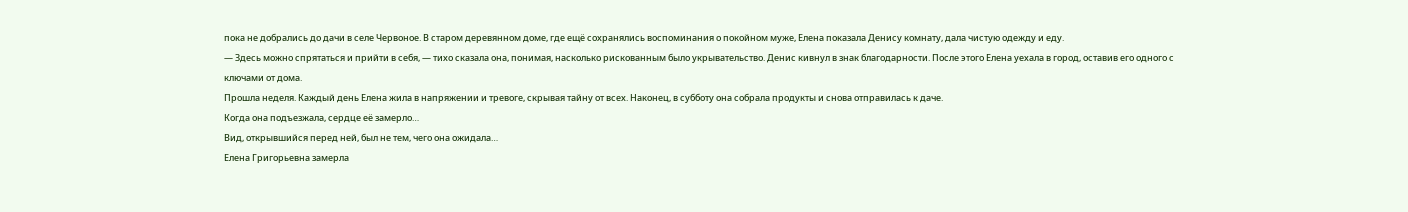пока не добрались до дачи в селе Червоное. В старом деревянном доме, где ещё сохранялись воспоминания о покойном муже, Елена показала Денису комнату, дала чистую одежду и еду.
— Здесь можно спрятаться и прийти в себя, — тихо сказала она, понимая, насколько рискованным было укрывательство. Денис кивнул в знак благодарности. После этого Елена уехала в город, оставив его одного с ключами от дома.
Прошла неделя. Каждый день Елена жила в напряжении и тревоге, скрывая тайну от всех. Наконец, в субботу она собрала продукты и снова отправилась к даче.
Когда она подъезжала, сердце её замерло…
Вид, открывшийся перед ней, был не тем, чего она ожидала…
Елена Григорьевна замерла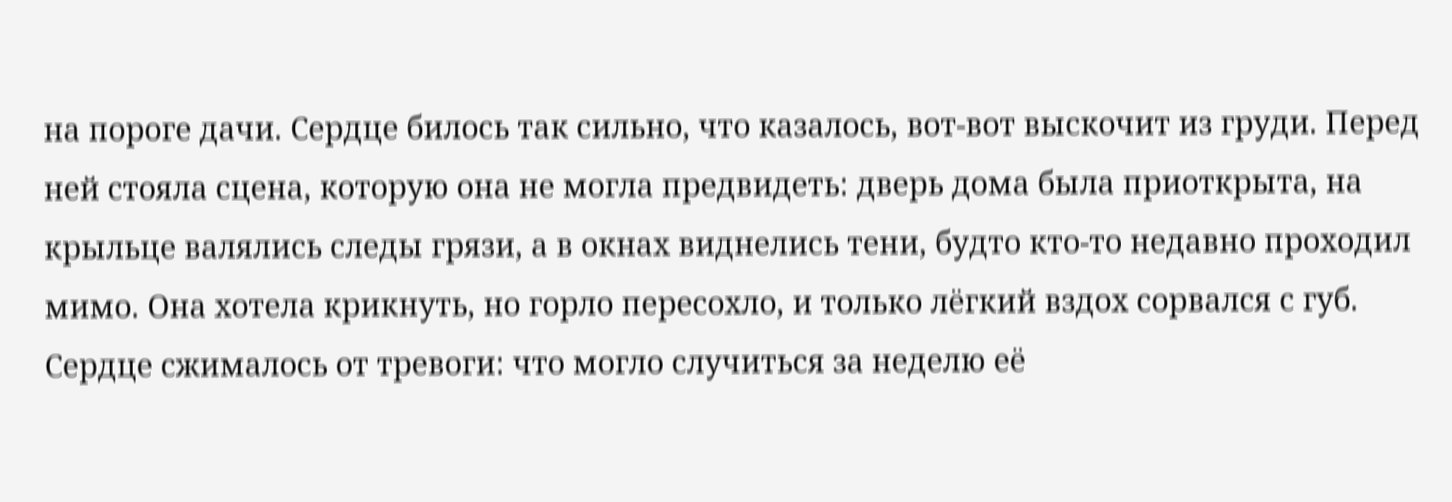на пороге дачи. Сердце билось так сильно, что казалось, вот-вот выскочит из груди. Перед ней стояла сцена, которую она не могла предвидеть: дверь дома была приоткрыта, на крыльце валялись следы грязи, а в окнах виднелись тени, будто кто-то недавно проходил мимо. Она хотела крикнуть, но горло пересохло, и только лёгкий вздох сорвался с губ.
Сердце сжималось от тревоги: что могло случиться за неделю её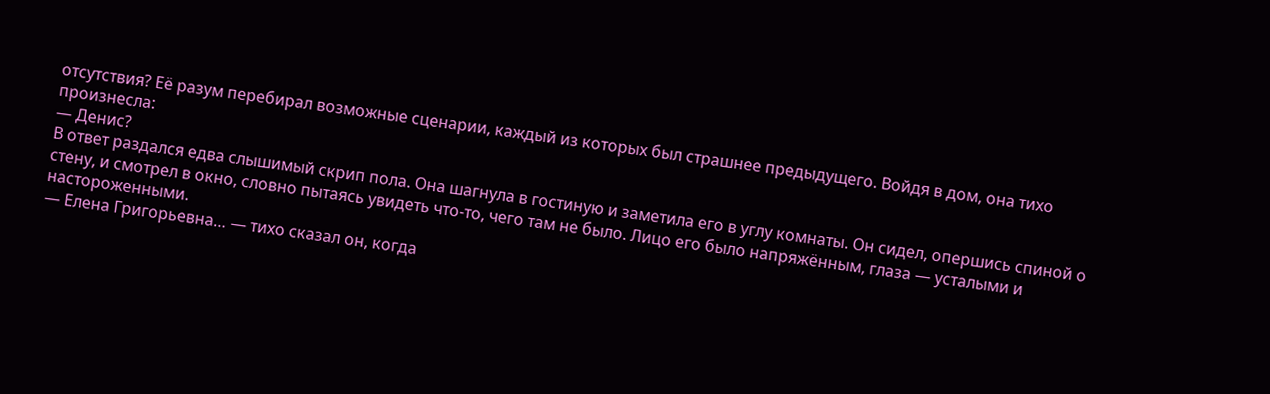отсутствия? Её разум перебирал возможные сценарии, каждый из которых был страшнее предыдущего. Войдя в дом, она тихо произнесла:
— Денис?
В ответ раздался едва слышимый скрип пола. Она шагнула в гостиную и заметила его в углу комнаты. Он сидел, опершись спиной о стену, и смотрел в окно, словно пытаясь увидеть что-то, чего там не было. Лицо его было напряжённым, глаза — усталыми и настороженными.
— Елена Григорьевна… — тихо сказал он, когда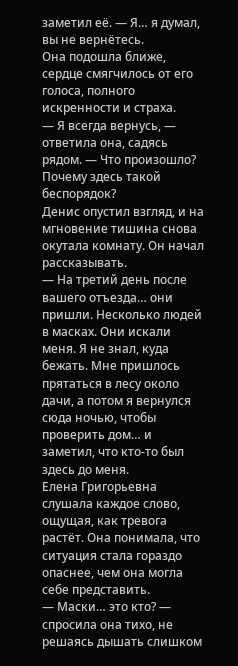заметил её. — Я… я думал, вы не вернётесь.
Она подошла ближе, сердце смягчилось от его голоса, полного искренности и страха.
— Я всегда вернусь, — ответила она, садясь рядом. — Что произошло? Почему здесь такой беспорядок?
Денис опустил взгляд, и на мгновение тишина снова окутала комнату. Он начал рассказывать.
— На третий день после вашего отъезда… они пришли. Несколько людей в масках. Они искали меня. Я не знал, куда бежать. Мне пришлось прятаться в лесу около дачи, а потом я вернулся сюда ночью, чтобы проверить дом… и заметил, что кто-то был здесь до меня.
Елена Григорьевна слушала каждое слово, ощущая, как тревога растёт. Она понимала, что ситуация стала гораздо опаснее, чем она могла себе представить.
— Маски… это кто? — спросила она тихо, не решаясь дышать слишком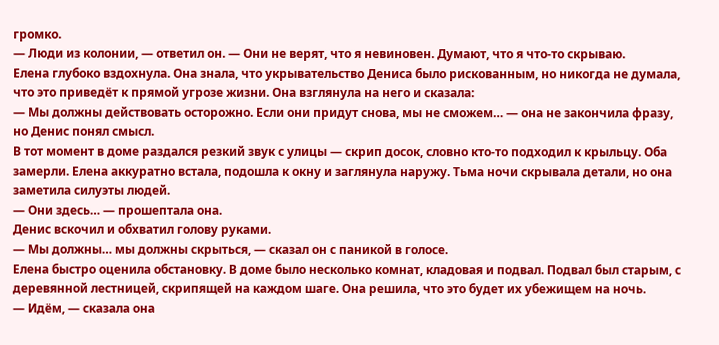громко.
— Люди из колонии, — ответил он. — Они не верят, что я невиновен. Думают, что я что-то скрываю.
Елена глубоко вздохнула. Она знала, что укрывательство Дениса было рискованным, но никогда не думала, что это приведёт к прямой угрозе жизни. Она взглянула на него и сказала:
— Мы должны действовать осторожно. Если они придут снова, мы не сможем… — она не закончила фразу, но Денис понял смысл.
В тот момент в доме раздался резкий звук с улицы — скрип досок, словно кто-то подходил к крыльцу. Оба замерли. Елена аккуратно встала, подошла к окну и заглянула наружу. Тьма ночи скрывала детали, но она заметила силуэты людей.
— Они здесь… — прошептала она.
Денис вскочил и обхватил голову руками.
— Мы должны… мы должны скрыться, — сказал он с паникой в голосе.
Елена быстро оценила обстановку. В доме было несколько комнат, кладовая и подвал. Подвал был старым, с деревянной лестницей, скрипящей на каждом шаге. Она решила, что это будет их убежищем на ночь.
— Идём, — сказала она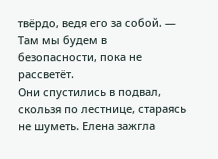твёрдо, ведя его за собой. — Там мы будем в безопасности, пока не рассветёт.
Они спустились в подвал, скользя по лестнице, стараясь не шуметь. Елена зажгла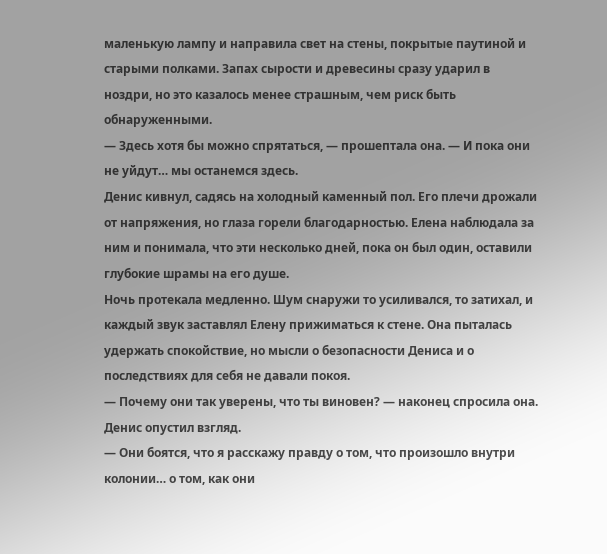маленькую лампу и направила свет на стены, покрытые паутиной и старыми полками. Запах сырости и древесины сразу ударил в ноздри, но это казалось менее страшным, чем риск быть обнаруженными.
— Здесь хотя бы можно спрятаться, — прошептала она. — И пока они не уйдут… мы останемся здесь.
Денис кивнул, садясь на холодный каменный пол. Его плечи дрожали от напряжения, но глаза горели благодарностью. Елена наблюдала за ним и понимала, что эти несколько дней, пока он был один, оставили глубокие шрамы на его душе.
Ночь протекала медленно. Шум снаружи то усиливался, то затихал, и каждый звук заставлял Елену прижиматься к стене. Она пыталась удержать спокойствие, но мысли о безопасности Дениса и о последствиях для себя не давали покоя.
— Почему они так уверены, что ты виновен? — наконец спросила она.
Денис опустил взгляд.
— Они боятся, что я расскажу правду о том, что произошло внутри колонии… о том, как они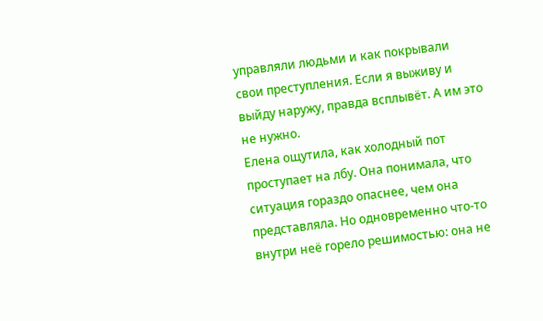управляли людьми и как покрывали свои преступления. Если я выживу и выйду наружу, правда всплывёт. А им это не нужно.
Елена ощутила, как холодный пот проступает на лбу. Она понимала, что ситуация гораздо опаснее, чем она представляла. Но одновременно что-то внутри неё горело решимостью: она не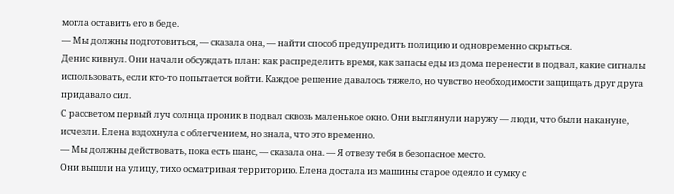могла оставить его в беде.
— Мы должны подготовиться, — сказала она, — найти способ предупредить полицию и одновременно скрыться.
Денис кивнул. Они начали обсуждать план: как распределить время, как запасы еды из дома перенести в подвал, какие сигналы использовать, если кто-то попытается войти. Каждое решение давалось тяжело, но чувство необходимости защищать друг друга придавало сил.
С рассветом первый луч солнца проник в подвал сквозь маленькое окно. Они выглянули наружу — люди, что были накануне, исчезли. Елена вздохнула с облегчением, но знала, что это временно.
— Мы должны действовать, пока есть шанс, — сказала она. — Я отвезу тебя в безопасное место.
Они вышли на улицу, тихо осматривая территорию. Елена достала из машины старое одеяло и сумку с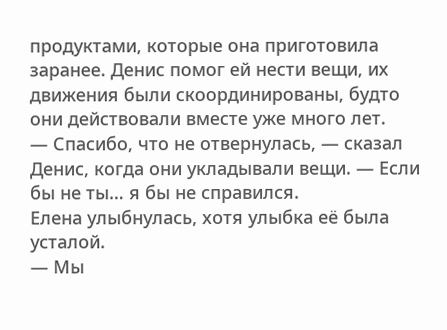продуктами, которые она приготовила заранее. Денис помог ей нести вещи, их движения были скоординированы, будто они действовали вместе уже много лет.
— Спасибо, что не отвернулась, — сказал Денис, когда они укладывали вещи. — Если бы не ты… я бы не справился.
Елена улыбнулась, хотя улыбка её была усталой.
— Мы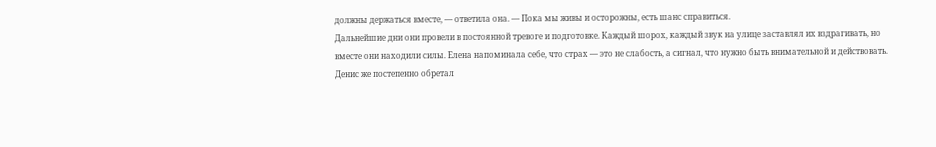должны держаться вместе, — ответила она. — Пока мы живы и осторожны, есть шанс справиться.
Дальнейшие дни они провели в постоянной тревоге и подготовке. Каждый шорох, каждый звук на улице заставлял их вздрагивать, но вместе они находили силы. Елена напоминала себе, что страх — это не слабость, а сигнал, что нужно быть внимательной и действовать. Денис же постепенно обретал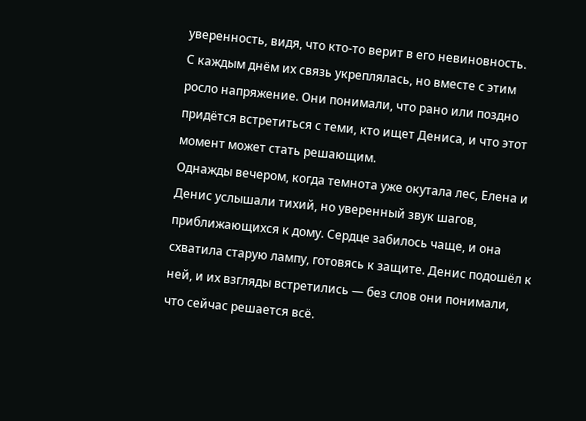уверенность, видя, что кто-то верит в его невиновность.
С каждым днём их связь укреплялась, но вместе с этим росло напряжение. Они понимали, что рано или поздно придётся встретиться с теми, кто ищет Дениса, и что этот момент может стать решающим.
Однажды вечером, когда темнота уже окутала лес, Елена и Денис услышали тихий, но уверенный звук шагов, приближающихся к дому. Сердце забилось чаще, и она схватила старую лампу, готовясь к защите. Денис подошёл к ней, и их взгляды встретились — без слов они понимали, что сейчас решается всё.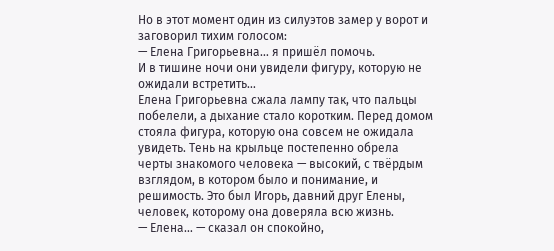Но в этот момент один из силуэтов замер у ворот и заговорил тихим голосом:
— Елена Григорьевна… я пришёл помочь.
И в тишине ночи они увидели фигуру, которую не ожидали встретить…
Елена Григорьевна сжала лампу так, что пальцы побелели, а дыхание стало коротким. Перед домом стояла фигура, которую она совсем не ожидала увидеть. Тень на крыльце постепенно обрела черты знакомого человека — высокий, с твёрдым взглядом, в котором было и понимание, и решимость. Это был Игорь, давний друг Елены, человек, которому она доверяла всю жизнь.
— Елена… — сказал он спокойно,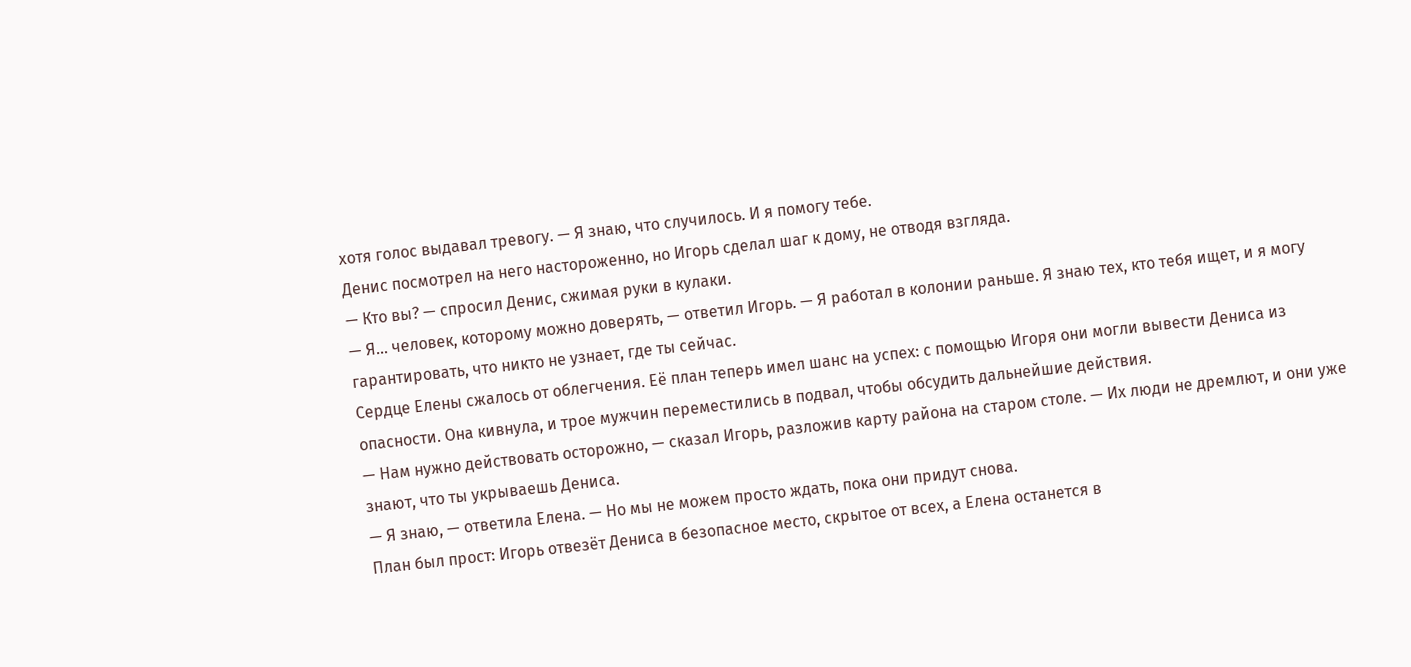хотя голос выдавал тревогу. — Я знаю, что случилось. И я помогу тебе.
Денис посмотрел на него настороженно, но Игорь сделал шаг к дому, не отводя взгляда.
— Кто вы? — спросил Денис, сжимая руки в кулаки.
— Я… человек, которому можно доверять, — ответил Игорь. — Я работал в колонии раньше. Я знаю тех, кто тебя ищет, и я могу гарантировать, что никто не узнает, где ты сейчас.
Сердце Елены сжалось от облегчения. Её план теперь имел шанс на успех: с помощью Игоря они могли вывести Дениса из опасности. Она кивнула, и трое мужчин переместились в подвал, чтобы обсудить дальнейшие действия.
— Нам нужно действовать осторожно, — сказал Игорь, разложив карту района на старом столе. — Их люди не дремлют, и они уже знают, что ты укрываешь Дениса.
— Я знаю, — ответила Елена. — Но мы не можем просто ждать, пока они придут снова.
План был прост: Игорь отвезёт Дениса в безопасное место, скрытое от всех, а Елена останется в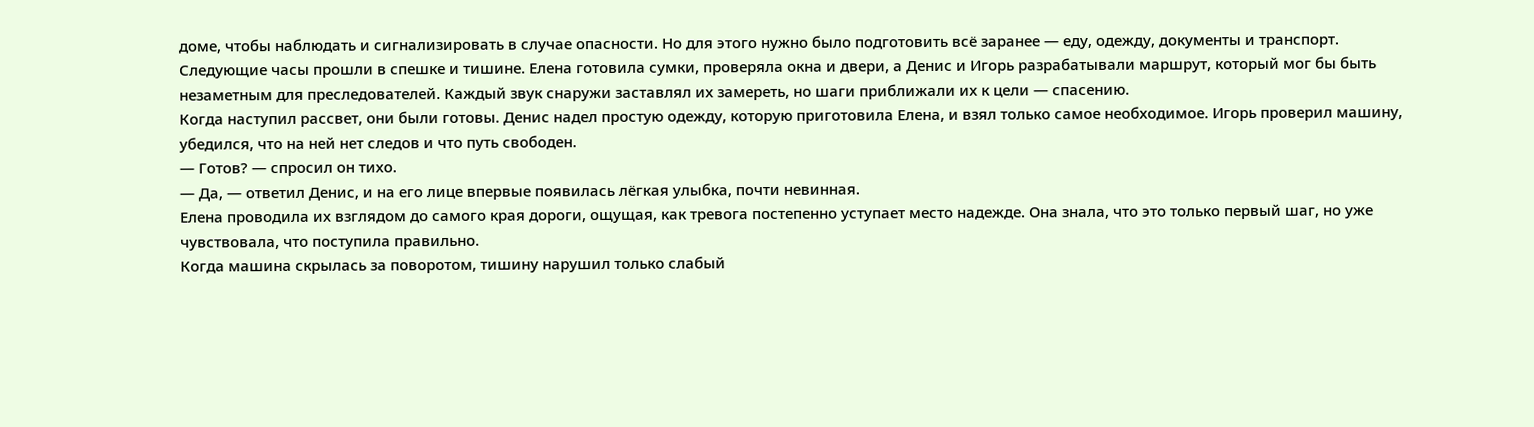доме, чтобы наблюдать и сигнализировать в случае опасности. Но для этого нужно было подготовить всё заранее — еду, одежду, документы и транспорт.
Следующие часы прошли в спешке и тишине. Елена готовила сумки, проверяла окна и двери, а Денис и Игорь разрабатывали маршрут, который мог бы быть незаметным для преследователей. Каждый звук снаружи заставлял их замереть, но шаги приближали их к цели — спасению.
Когда наступил рассвет, они были готовы. Денис надел простую одежду, которую приготовила Елена, и взял только самое необходимое. Игорь проверил машину, убедился, что на ней нет следов и что путь свободен.
— Готов? — спросил он тихо.
— Да, — ответил Денис, и на его лице впервые появилась лёгкая улыбка, почти невинная.
Елена проводила их взглядом до самого края дороги, ощущая, как тревога постепенно уступает место надежде. Она знала, что это только первый шаг, но уже чувствовала, что поступила правильно.
Когда машина скрылась за поворотом, тишину нарушил только слабый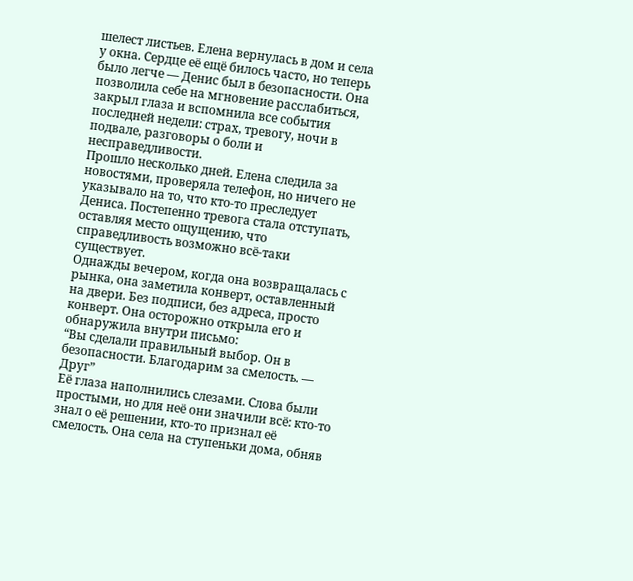шелест листьев. Елена вернулась в дом и села у окна. Сердце её ещё билось часто, но теперь было легче — Денис был в безопасности. Она позволила себе на мгновение расслабиться, закрыл глаза и вспомнила все события последней недели: страх, тревогу, ночи в подвале, разговоры о боли и несправедливости.
Прошло несколько дней. Елена следила за новостями, проверяла телефон, но ничего не указывало на то, что кто-то преследует Дениса. Постепенно тревога стала отступать, оставляя место ощущению, что справедливость возможно всё-таки существует.
Однажды вечером, когда она возвращалась с рынка, она заметила конверт, оставленный на двери. Без подписи, без адреса, просто конверт. Она осторожно открыла его и обнаружила внутри письмо:
“Вы сделали правильный выбор. Он в безопасности. Благодарим за смелость. — Друг”
Её глаза наполнились слезами. Слова были простыми, но для неё они значили всё: кто-то знал о её решении, кто-то признал её смелость. Она села на ступеньки дома, обняв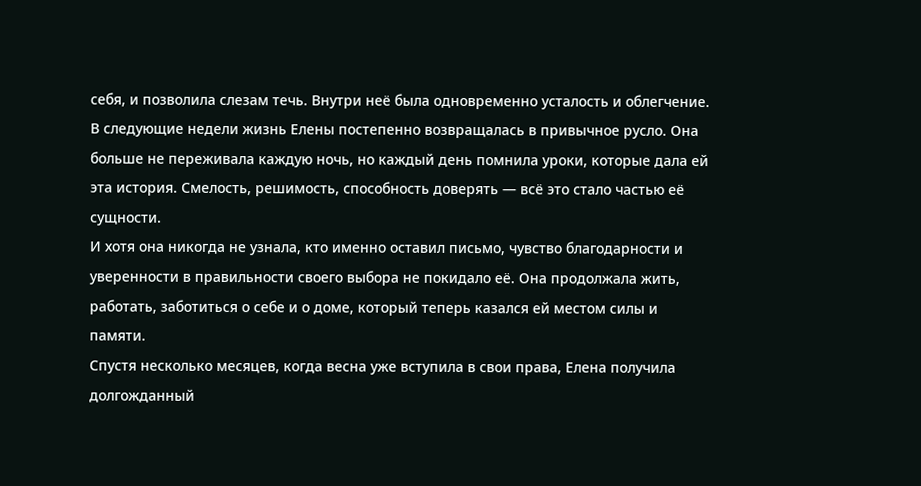себя, и позволила слезам течь. Внутри неё была одновременно усталость и облегчение.
В следующие недели жизнь Елены постепенно возвращалась в привычное русло. Она больше не переживала каждую ночь, но каждый день помнила уроки, которые дала ей эта история. Смелость, решимость, способность доверять — всё это стало частью её сущности.
И хотя она никогда не узнала, кто именно оставил письмо, чувство благодарности и уверенности в правильности своего выбора не покидало её. Она продолжала жить, работать, заботиться о себе и о доме, который теперь казался ей местом силы и памяти.
Спустя несколько месяцев, когда весна уже вступила в свои права, Елена получила долгожданный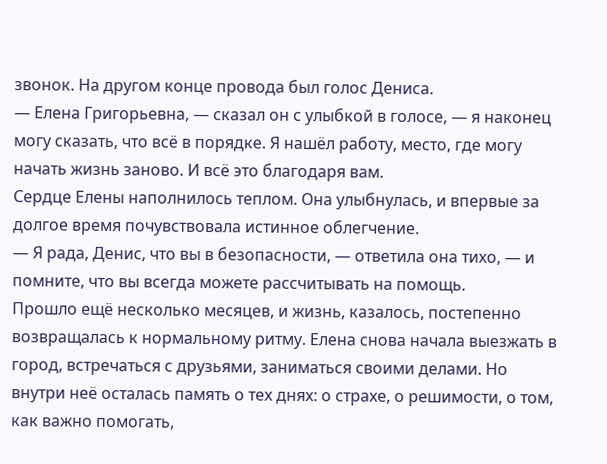звонок. На другом конце провода был голос Дениса.
— Елена Григорьевна, — сказал он с улыбкой в голосе, — я наконец могу сказать, что всё в порядке. Я нашёл работу, место, где могу начать жизнь заново. И всё это благодаря вам.
Сердце Елены наполнилось теплом. Она улыбнулась, и впервые за долгое время почувствовала истинное облегчение.
— Я рада, Денис, что вы в безопасности, — ответила она тихо, — и помните, что вы всегда можете рассчитывать на помощь.
Прошло ещё несколько месяцев, и жизнь, казалось, постепенно возвращалась к нормальному ритму. Елена снова начала выезжать в город, встречаться с друзьями, заниматься своими делами. Но внутри неё осталась память о тех днях: о страхе, о решимости, о том, как важно помогать,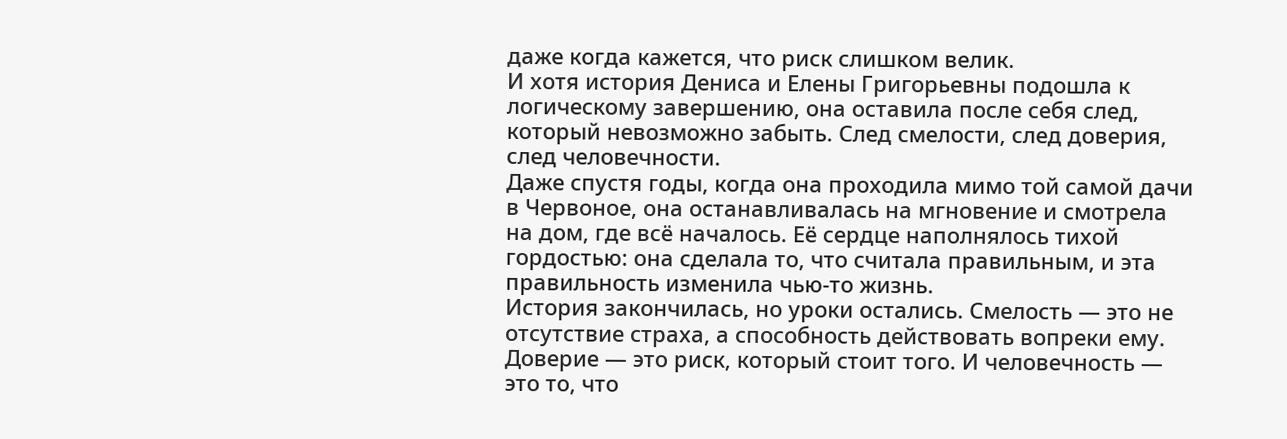даже когда кажется, что риск слишком велик.
И хотя история Дениса и Елены Григорьевны подошла к логическому завершению, она оставила после себя след, который невозможно забыть. След смелости, след доверия, след человечности.
Даже спустя годы, когда она проходила мимо той самой дачи в Червоное, она останавливалась на мгновение и смотрела на дом, где всё началось. Её сердце наполнялось тихой гордостью: она сделала то, что считала правильным, и эта правильность изменила чью-то жизнь.
История закончилась, но уроки остались. Смелость — это не отсутствие страха, а способность действовать вопреки ему. Доверие — это риск, который стоит того. И человечность — это то, что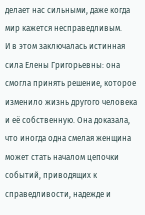делает нас сильными, даже когда мир кажется несправедливым.
И в этом заключалась истинная сила Елены Григорьевны: она смогла принять решение, которое изменило жизнь другого человека и её собственную. Она доказала, что иногда одна смелая женщина может стать началом цепочки событий, приводящих к справедливости, надежде и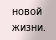новой жизни.